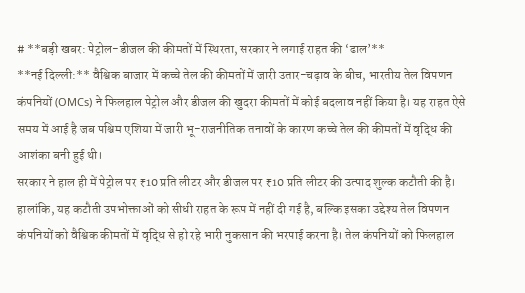# **बड़ी खबर: पेट्रोल-डीजल की कीमतों में स्थिरता, सरकार ने लगाई राहत की ‘ढाल’**
**नई दिल्ली:** वैश्विक बाजार में कच्चे तेल की कीमतों में जारी उतार-चढ़ाव के बीच, भारतीय तेल विपणन कंपनियों (OMCs) ने फिलहाल पेट्रोल और डीजल की खुदरा कीमतों में कोई बदलाव नहीं किया है। यह राहत ऐसे समय में आई है जब पश्चिम एशिया में जारी भू-राजनीतिक तनावों के कारण कच्चे तेल की कीमतों में वृद्धि की आशंका बनी हुई थी।
सरकार ने हाल ही में पेट्रोल पर ₹10 प्रति लीटर और डीजल पर ₹10 प्रति लीटर की उत्पाद शुल्क कटौती की है। हालांकि, यह कटौती उपभोक्ताओं को सीधी राहत के रूप में नहीं दी गई है, बल्कि इसका उद्देश्य तेल विपणन कंपनियों को वैश्विक कीमतों में वृद्धि से हो रहे भारी नुकसान की भरपाई करना है। तेल कंपनियों को फिलहाल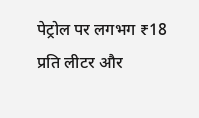पेट्रोल पर लगभग ₹18 प्रति लीटर और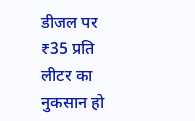डीजल पर ₹35 प्रति लीटर का नुकसान हो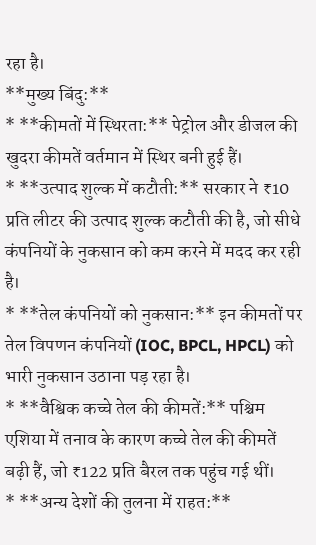रहा है।
**मुख्य बिंदु:**
* **कीमतों में स्थिरता:** पेट्रोल और डीजल की खुदरा कीमतें वर्तमान में स्थिर बनी हुई हैं।
* **उत्पाद शुल्क में कटौती:** सरकार ने ₹10 प्रति लीटर की उत्पाद शुल्क कटौती की है, जो सीधे कंपनियों के नुकसान को कम करने में मदद कर रही है।
* **तेल कंपनियों को नुकसान:** इन कीमतों पर तेल विपणन कंपनियों (IOC, BPCL, HPCL) को भारी नुकसान उठाना पड़ रहा है।
* **वैश्विक कच्चे तेल की कीमतें:** पश्चिम एशिया में तनाव के कारण कच्चे तेल की कीमतें बढ़ी हैं, जो ₹122 प्रति बैरल तक पहुंच गई थीं।
* **अन्य देशों की तुलना में राहत:**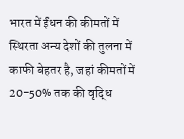भारत में ईंधन की कीमतों में स्थिरता अन्य देशों की तुलना में काफी बेहतर है, जहां कीमतों में 20-50% तक की वृद्धि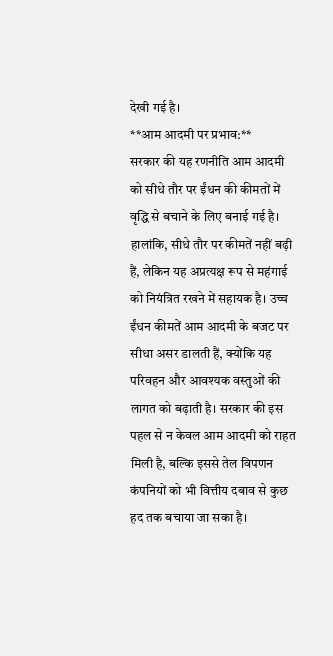देखी गई है।
**आम आदमी पर प्रभाव:**
सरकार की यह रणनीति आम आदमी को सीधे तौर पर ईंधन की कीमतों में वृद्धि से बचाने के लिए बनाई गई है। हालांकि, सीधे तौर पर कीमतें नहीं बढ़ी हैं, लेकिन यह अप्रत्यक्ष रूप से महंगाई को नियंत्रित रखने में सहायक है। उच्च ईंधन कीमतें आम आदमी के बजट पर सीधा असर डालती हैं, क्योंकि यह परिवहन और आवश्यक वस्तुओं की लागत को बढ़ाती है। सरकार की इस पहल से न केवल आम आदमी को राहत मिली है, बल्कि इससे तेल विपणन कंपनियों को भी वित्तीय दबाव से कुछ हद तक बचाया जा सका है।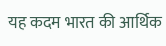यह कदम भारत की आर्थिक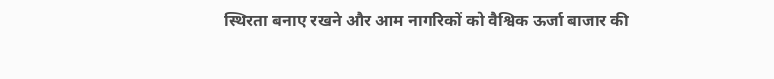स्थिरता बनाए रखने और आम नागरिकों को वैश्विक ऊर्जा बाजार की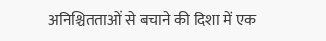अनिश्चितताओं से बचाने की दिशा में एक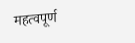महत्वपूर्ण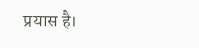प्रयास है।